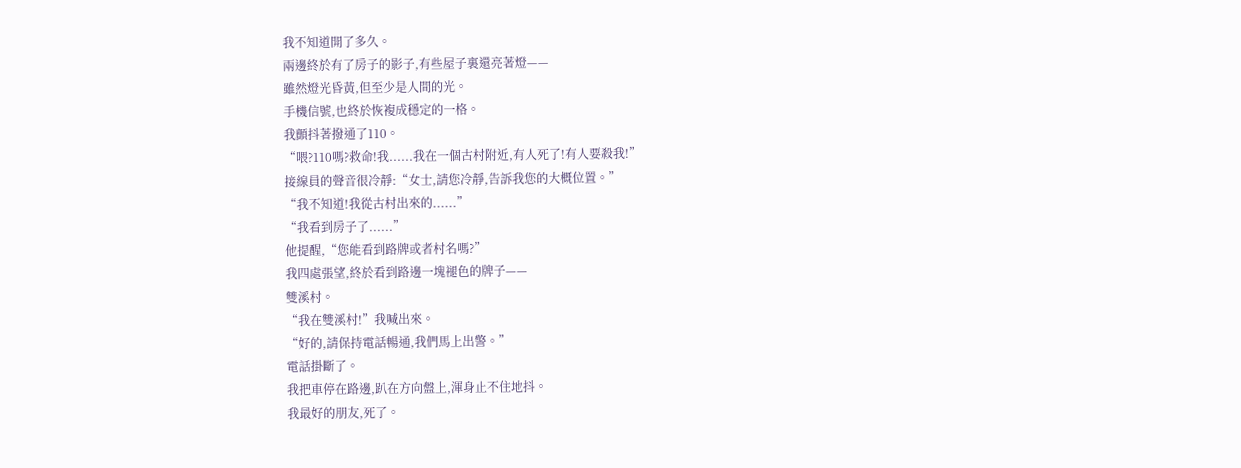我不知道開了多久。
兩邊終於有了房子的影子,有些屋子裏還亮著燈——
雖然燈光昏黃,但至少是人間的光。
手機信號,也終於恢複成穩定的一格。
我顫抖著撥通了110。
“喂?110嗎?救命!我......我在一個古村附近,有人死了!有人要殺我!”
接線員的聲音很冷靜:“女士,請您冷靜,告訴我您的大概位置。”
“我不知道!我從古村出來的......”
“我看到房子了......”
他提醒,“您能看到路牌或者村名嗎?”
我四處張望,終於看到路邊一塊褪色的牌子——
雙溪村。
“我在雙溪村!”我喊出來。
“好的,請保持電話暢通,我們馬上出警。”
電話掛斷了。
我把車停在路邊,趴在方向盤上,渾身止不住地抖。
我最好的朋友,死了。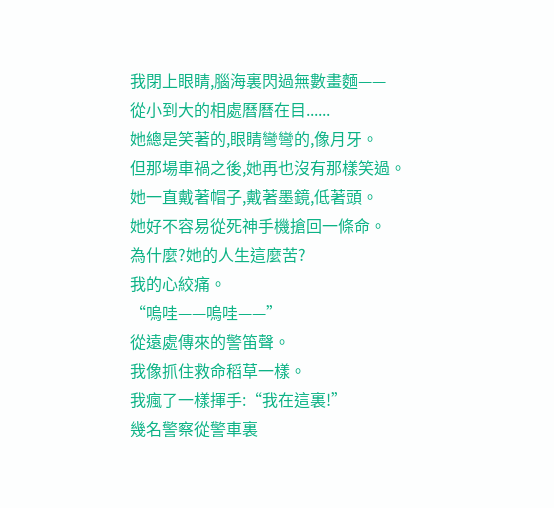我閉上眼睛,腦海裏閃過無數畫麵——
從小到大的相處曆曆在目......
她總是笑著的,眼睛彎彎的,像月牙。
但那場車禍之後,她再也沒有那樣笑過。
她一直戴著帽子,戴著墨鏡,低著頭。
她好不容易從死神手機搶回一條命。
為什麼?她的人生這麼苦?
我的心絞痛。
“嗚哇——嗚哇——”
從遠處傳來的警笛聲。
我像抓住救命稻草一樣。
我瘋了一樣揮手:“我在這裏!”
幾名警察從警車裏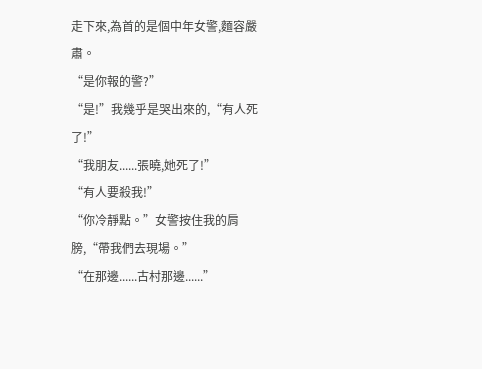走下來,為首的是個中年女警,麵容嚴肅。
“是你報的警?”
“是!”我幾乎是哭出來的,“有人死了!”
“我朋友......張曉,她死了!”
“有人要殺我!”
“你冷靜點。”女警按住我的肩膀,“帶我們去現場。”
“在那邊......古村那邊......”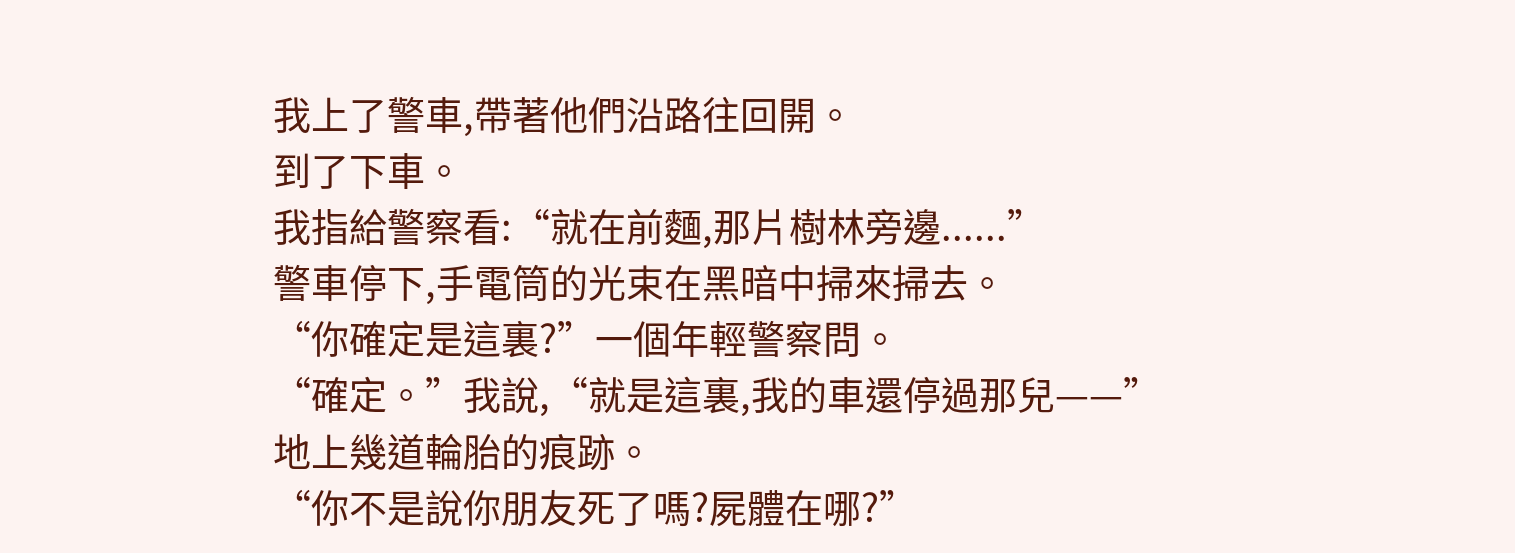我上了警車,帶著他們沿路往回開。
到了下車。
我指給警察看:“就在前麵,那片樹林旁邊......”
警車停下,手電筒的光束在黑暗中掃來掃去。
“你確定是這裏?”一個年輕警察問。
“確定。”我說,“就是這裏,我的車還停過那兒——”
地上幾道輪胎的痕跡。
“你不是說你朋友死了嗎?屍體在哪?”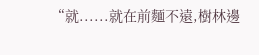“就......就在前麵不遠,樹林邊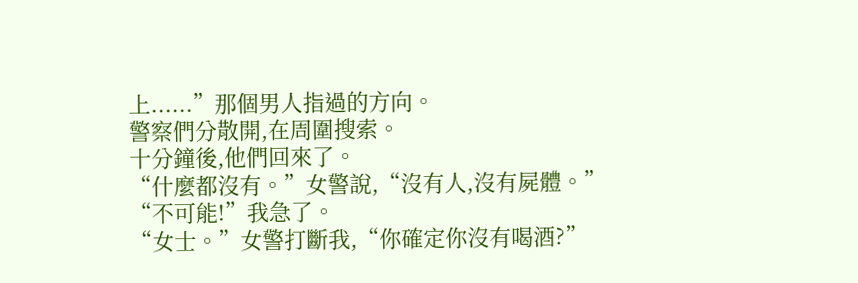上......”那個男人指過的方向。
警察們分散開,在周圍搜索。
十分鐘後,他們回來了。
“什麼都沒有。”女警說,“沒有人,沒有屍體。”
“不可能!”我急了。
“女士。”女警打斷我,“你確定你沒有喝酒?”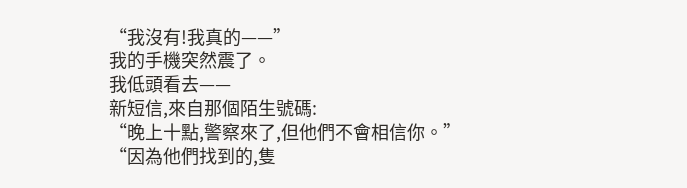“我沒有!我真的——”
我的手機突然震了。
我低頭看去——
新短信,來自那個陌生號碼:
“晚上十點,警察來了,但他們不會相信你。”
“因為他們找到的,隻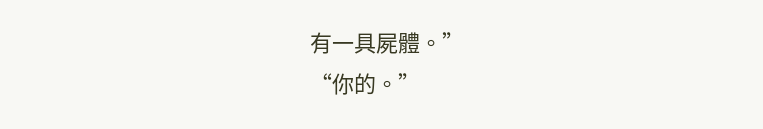有一具屍體。”
“你的。”